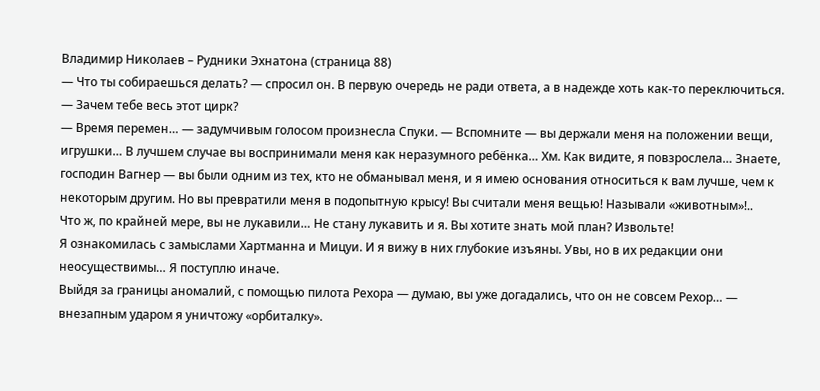Владимир Николаев – Рудники Эхнатона (страница 88)
— Что ты собираешься делать? — спросил он. В первую очередь не ради ответа, а в надежде хоть как-то переключиться. — Зачем тебе весь этот цирк?
— Время перемен… — задумчивым голосом произнесла Спуки. — Вспомните — вы держали меня на положении вещи, игрушки… В лучшем случае вы воспринимали меня как неразумного ребёнка… Хм. Как видите, я повзрослела… Знаете, господин Вагнер — вы были одним из тех, кто не обманывал меня, и я имею основания относиться к вам лучше, чем к некоторым другим. Но вы превратили меня в подопытную крысу! Вы считали меня вещью! Называли «животным»!..
Что ж, по крайней мере, вы не лукавили… Не стану лукавить и я. Вы хотите знать мой план? Извольте!
Я ознакомилась с замыслами Хартманна и Мицуи. И я вижу в них глубокие изъяны. Увы, но в их редакции они неосуществимы… Я поступлю иначе.
Выйдя за границы аномалий, с помощью пилота Рехора — думаю, вы уже догадались, что он не совсем Рехор… — внезапным ударом я уничтожу «орбиталку».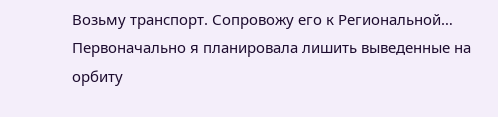Возьму транспорт. Сопровожу его к Региональной…
Первоначально я планировала лишить выведенные на орбиту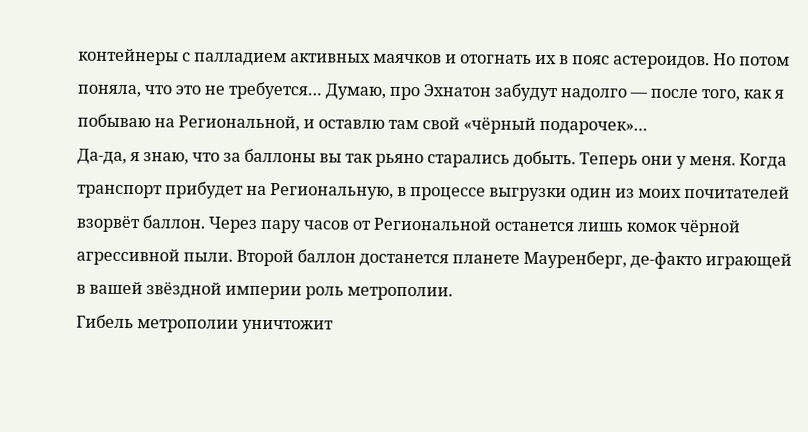контейнеры с палладием активных маячков и отогнать их в пояс астероидов. Но потом поняла, что это не требуется… Думаю, про Эхнатон забудут надолго — после того, как я побываю на Региональной, и оставлю там свой «чёрный подарочек»…
Да-да, я знаю, что за баллоны вы так рьяно старались добыть. Теперь они у меня. Когда транспорт прибудет на Региональную, в процессе выгрузки один из моих почитателей взорвёт баллон. Через пару часов от Региональной останется лишь комок чёрной агрессивной пыли. Второй баллон достанется планете Мауренберг, де-факто играющей в вашей звёздной империи роль метрополии.
Гибель метрополии уничтожит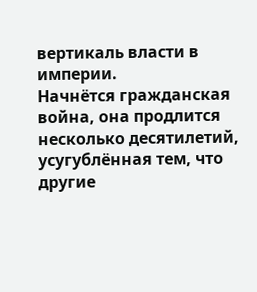вертикаль власти в империи.
Начнётся гражданская война, она продлится несколько десятилетий, усугублённая тем, что другие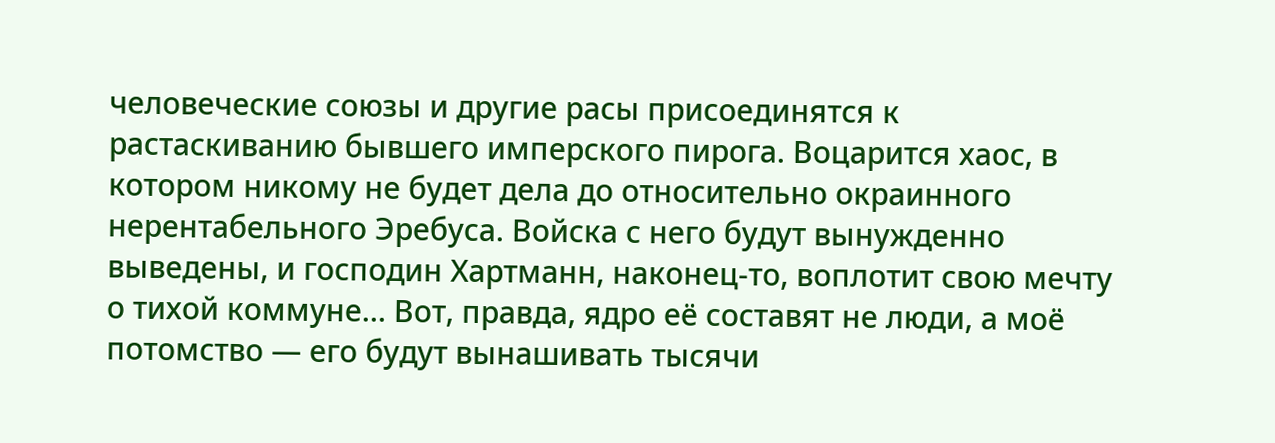человеческие союзы и другие расы присоединятся к растаскиванию бывшего имперского пирога. Воцарится хаос, в котором никому не будет дела до относительно окраинного нерентабельного Эребуса. Войска с него будут вынужденно выведены, и господин Хартманн, наконец-то, воплотит свою мечту о тихой коммуне… Вот, правда, ядро её составят не люди, а моё потомство — его будут вынашивать тысячи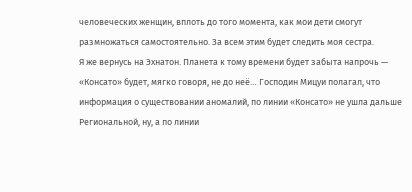человеческих женщин, вплоть до того момента, как мои дети смогут размножаться самостоятельно. За всем этим будет следить моя сестра.
Я же вернусь на Эхнатон. Планета к тому времени будет забыта напрочь — «Консато» будет, мягко говоря, не до неё… Господин Мицуи полагал, что информация о существовании аномалий, по линии «Консато» не ушла дальше Региональной, ну, а по линии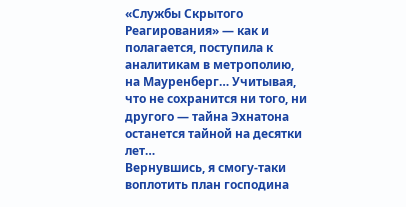«Службы Скрытого Реагирования» — как и полагается, поступила к аналитикам в метрополию, на Мауренберг… Учитывая, что не сохранится ни того, ни другого — тайна Эхнатона останется тайной на десятки лет…
Вернувшись, я смогу-таки воплотить план господина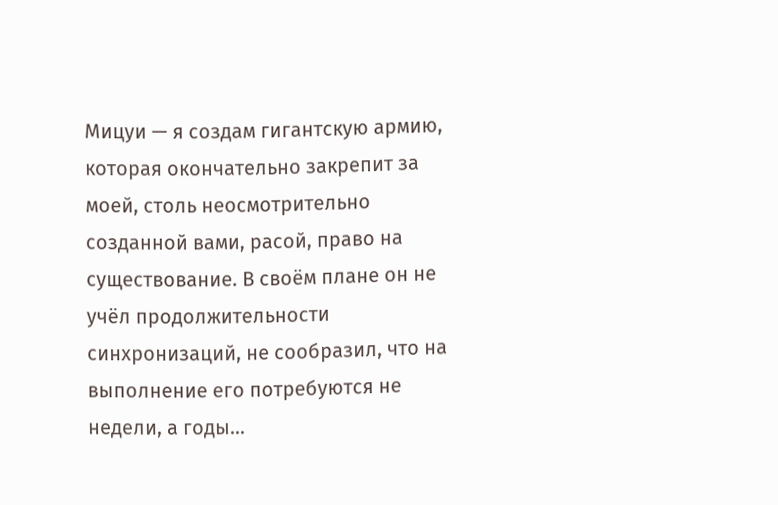Мицуи — я создам гигантскую армию, которая окончательно закрепит за моей, столь неосмотрительно созданной вами, расой, право на существование. В своём плане он не учёл продолжительности синхронизаций, не сообразил, что на выполнение его потребуются не недели, а годы…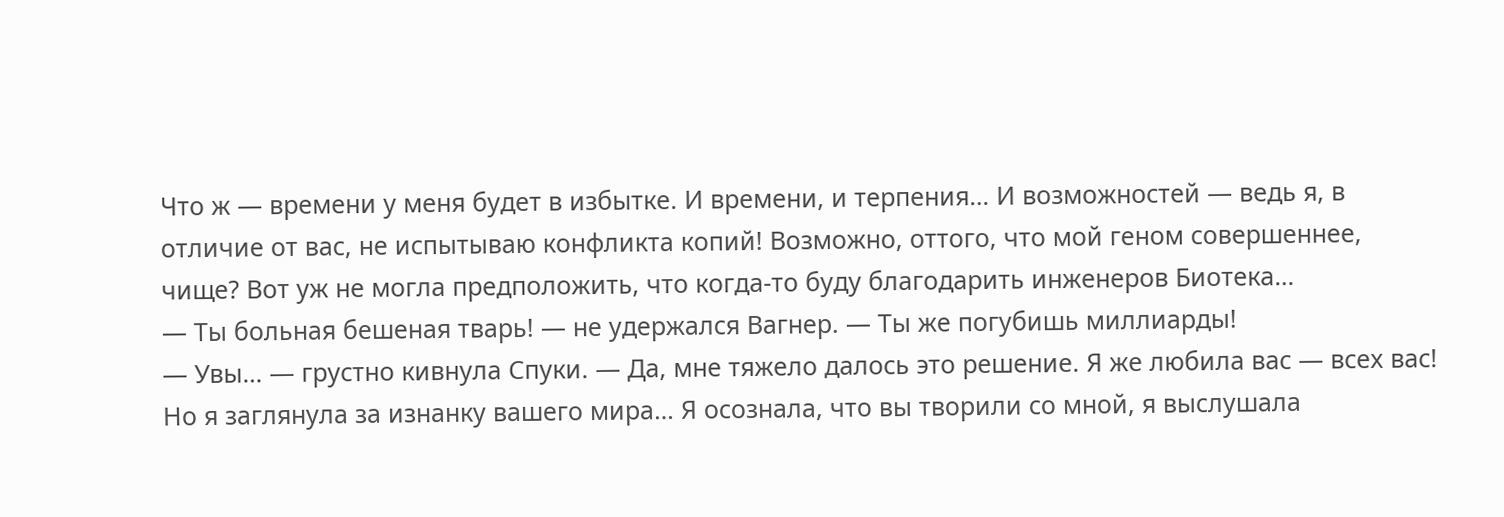Что ж — времени у меня будет в избытке. И времени, и терпения… И возможностей — ведь я, в отличие от вас, не испытываю конфликта копий! Возможно, оттого, что мой геном совершеннее, чище? Вот уж не могла предположить, что когда-то буду благодарить инженеров Биотека…
— Ты больная бешеная тварь! — не удержался Вагнер. — Ты же погубишь миллиарды!
— Увы… — грустно кивнула Спуки. — Да, мне тяжело далось это решение. Я же любила вас — всех вас! Но я заглянула за изнанку вашего мира… Я осознала, что вы творили со мной, я выслушала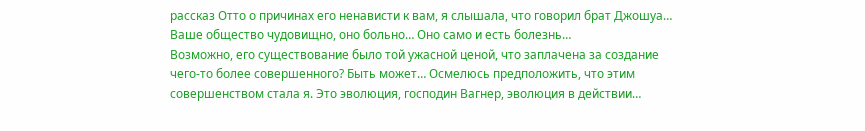рассказ Отто о причинах его ненависти к вам, я слышала, что говорил брат Джошуа… Ваше общество чудовищно, оно больно… Оно само и есть болезнь…
Возможно, его существование было той ужасной ценой, что заплачена за создание чего-то более совершенного? Быть может… Осмелюсь предположить, что этим совершенством стала я. Это эволюция, господин Вагнер, эволюция в действии…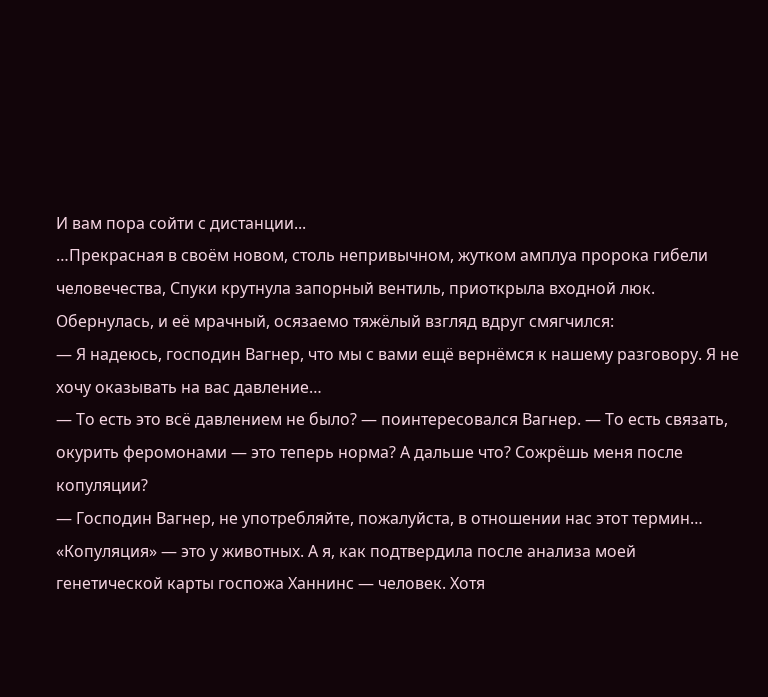И вам пора сойти с дистанции...
…Прекрасная в своём новом, столь непривычном, жутком амплуа пророка гибели человечества, Спуки крутнула запорный вентиль, приоткрыла входной люк. Обернулась, и её мрачный, осязаемо тяжёлый взгляд вдруг смягчился:
— Я надеюсь, господин Вагнер, что мы с вами ещё вернёмся к нашему разговору. Я не хочу оказывать на вас давление…
— То есть это всё давлением не было? — поинтересовался Вагнер. — То есть связать, окурить феромонами — это теперь норма? А дальше что? Сожрёшь меня после копуляции?
— Господин Вагнер, не употребляйте, пожалуйста, в отношении нас этот термин… «Копуляция» — это у животных. А я, как подтвердила после анализа моей генетической карты госпожа Ханнинс — человек. Хотя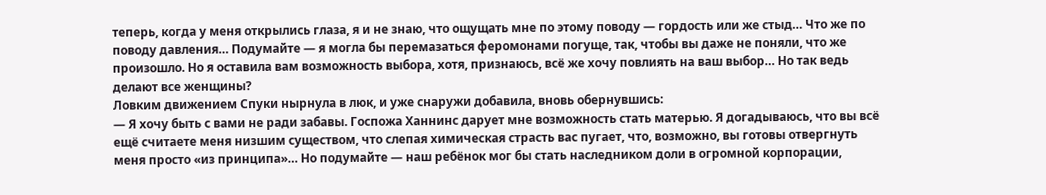теперь, когда у меня открылись глаза, я и не знаю, что ощущать мне по этому поводу — гордость или же стыд… Что же по поводу давления… Подумайте — я могла бы перемазаться феромонами погуще, так, чтобы вы даже не поняли, что же произошло. Но я оставила вам возможность выбора, хотя, признаюсь, всё же хочу повлиять на ваш выбор… Но так ведь делают все женщины?
Ловким движением Спуки нырнула в люк, и уже снаружи добавила, вновь обернувшись:
— Я хочу быть с вами не ради забавы. Госпожа Ханнинс дарует мне возможность стать матерью. Я догадываюсь, что вы всё ещё считаете меня низшим существом, что слепая химическая страсть вас пугает, что, возможно, вы готовы отвергнуть меня просто «из принципа»… Но подумайте — наш ребёнок мог бы стать наследником доли в огромной корпорации,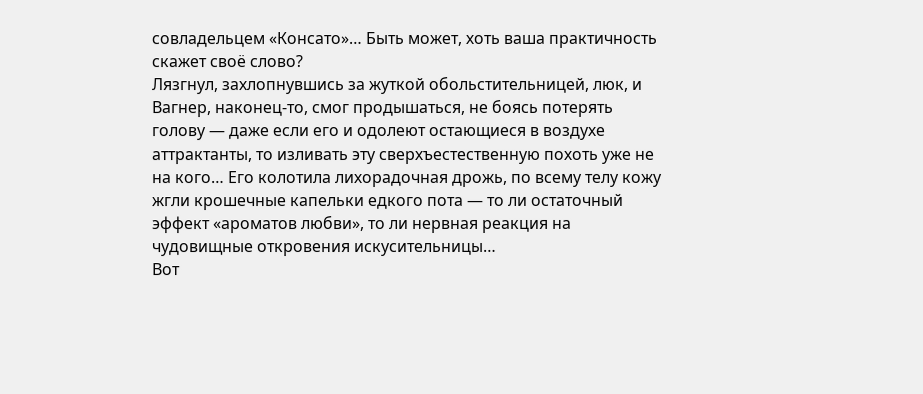совладельцем «Консато»… Быть может, хоть ваша практичность скажет своё слово?
Лязгнул, захлопнувшись за жуткой обольстительницей, люк, и Вагнер, наконец-то, смог продышаться, не боясь потерять голову — даже если его и одолеют остающиеся в воздухе аттрактанты, то изливать эту сверхъестественную похоть уже не на кого… Его колотила лихорадочная дрожь, по всему телу кожу жгли крошечные капельки едкого пота — то ли остаточный эффект «ароматов любви», то ли нервная реакция на чудовищные откровения искусительницы…
Вот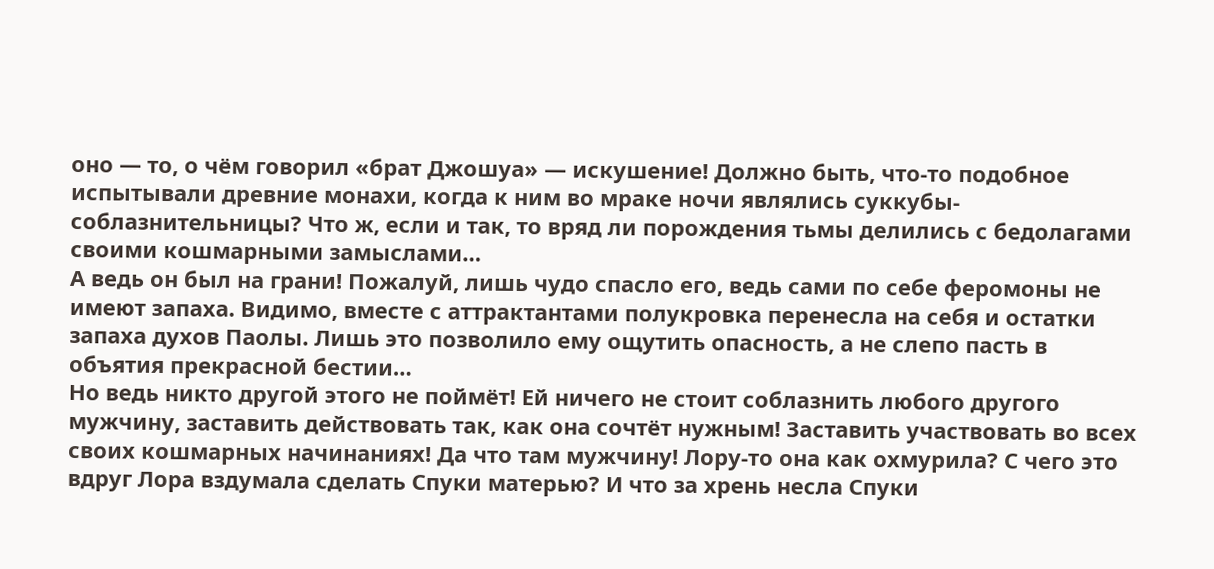оно — то, о чём говорил «брат Джошуа» — искушение! Должно быть, что-то подобное испытывали древние монахи, когда к ним во мраке ночи являлись суккубы-соблазнительницы? Что ж, если и так, то вряд ли порождения тьмы делились с бедолагами своими кошмарными замыслами…
А ведь он был на грани! Пожалуй, лишь чудо спасло его, ведь сами по себе феромоны не имеют запаха. Видимо, вместе с аттрактантами полукровка перенесла на себя и остатки запаха духов Паолы. Лишь это позволило ему ощутить опасность, а не слепо пасть в объятия прекрасной бестии…
Но ведь никто другой этого не поймёт! Ей ничего не стоит соблазнить любого другого мужчину, заставить действовать так, как она сочтёт нужным! Заставить участвовать во всех своих кошмарных начинаниях! Да что там мужчину! Лору-то она как охмурила? С чего это вдруг Лора вздумала сделать Спуки матерью? И что за хрень несла Спуки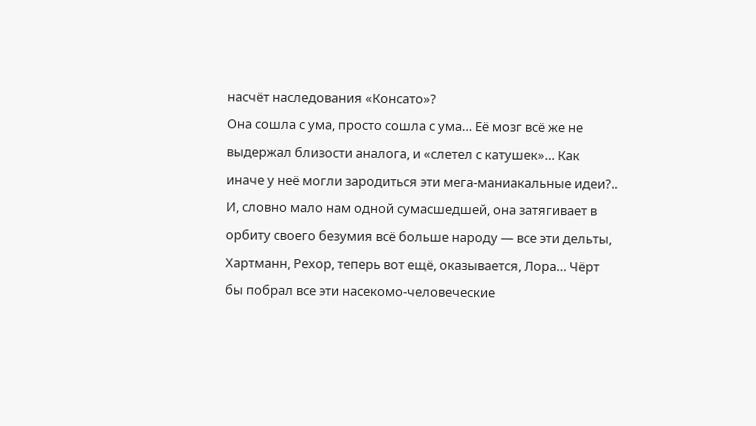насчёт наследования «Консато»?
Она сошла с ума, просто сошла с ума… Её мозг всё же не выдержал близости аналога, и «слетел с катушек»… Как иначе у неё могли зародиться эти мега-маниакальные идеи?..
И, словно мало нам одной сумасшедшей, она затягивает в орбиту своего безумия всё больше народу — все эти дельты, Хартманн, Рехор, теперь вот ещё, оказывается, Лора… Чёрт бы побрал все эти насекомо-человеческие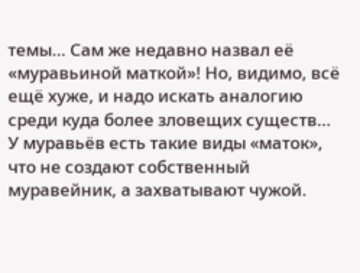темы… Сам же недавно назвал её «муравьиной маткой»! Но, видимо, всё ещё хуже, и надо искать аналогию среди куда более зловещих существ…
У муравьёв есть такие виды «маток», что не создают собственный муравейник, а захватывают чужой.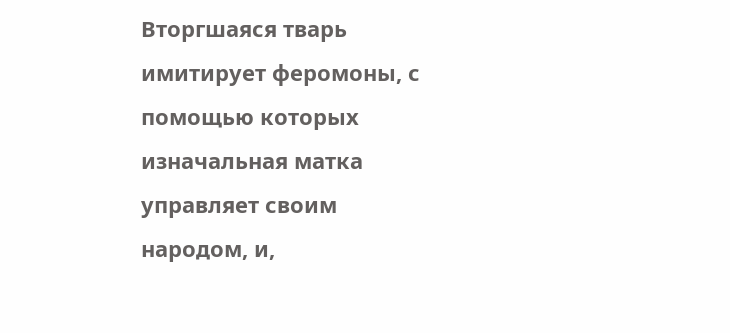Вторгшаяся тварь имитирует феромоны, с помощью которых изначальная матка управляет своим народом, и,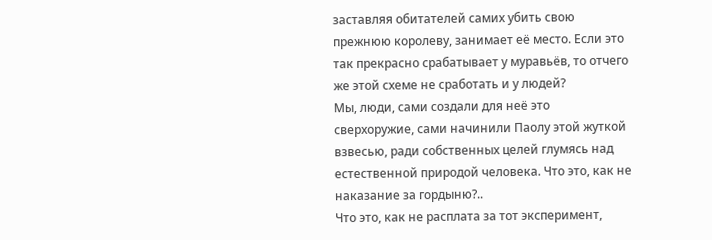заставляя обитателей самих убить свою прежнюю королеву, занимает её место. Если это так прекрасно срабатывает у муравьёв, то отчего же этой схеме не сработать и у людей?
Мы, люди, сами создали для неё это сверхоружие, сами начинили Паолу этой жуткой взвесью, ради собственных целей глумясь над естественной природой человека. Что это, как не наказание за гордыню?..
Что это, как не расплата за тот эксперимент,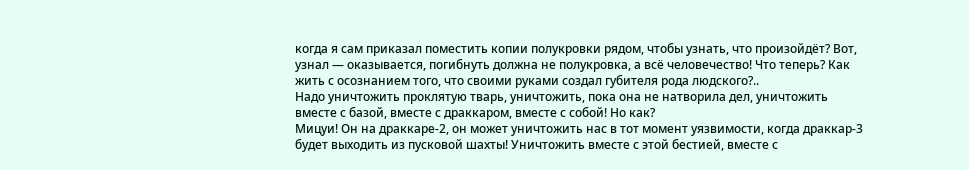когда я сам приказал поместить копии полукровки рядом, чтобы узнать, что произойдёт? Вот, узнал — оказывается, погибнуть должна не полукровка, а всё человечество! Что теперь? Как жить с осознанием того, что своими руками создал губителя рода людского?..
Надо уничтожить проклятую тварь, уничтожить, пока она не натворила дел, уничтожить вместе с базой, вместе с драккаром, вместе с собой! Но как?
Мицуи! Он на драккаре-2, он может уничтожить нас в тот момент уязвимости, когда драккар-3 будет выходить из пусковой шахты! Уничтожить вместе с этой бестией, вместе с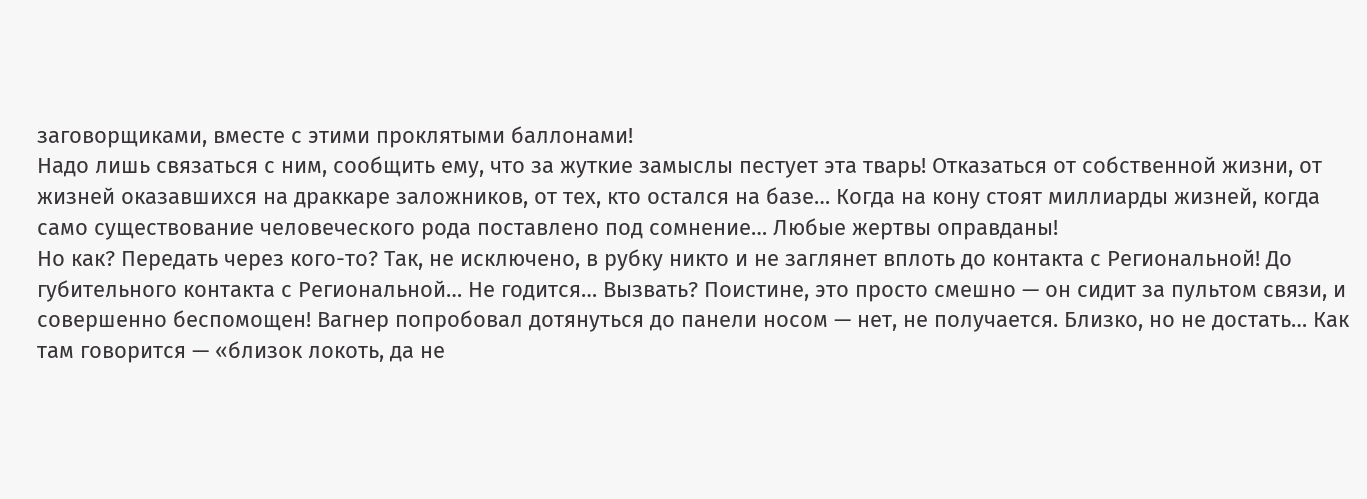заговорщиками, вместе с этими проклятыми баллонами!
Надо лишь связаться с ним, сообщить ему, что за жуткие замыслы пестует эта тварь! Отказаться от собственной жизни, от жизней оказавшихся на драккаре заложников, от тех, кто остался на базе… Когда на кону стоят миллиарды жизней, когда само существование человеческого рода поставлено под сомнение… Любые жертвы оправданы!
Но как? Передать через кого-то? Так, не исключено, в рубку никто и не заглянет вплоть до контакта с Региональной! До губительного контакта с Региональной… Не годится… Вызвать? Поистине, это просто смешно — он сидит за пультом связи, и совершенно беспомощен! Вагнер попробовал дотянуться до панели носом — нет, не получается. Близко, но не достать… Как там говорится — «близок локоть, да не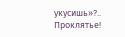укусишь»?.. Проклятье!